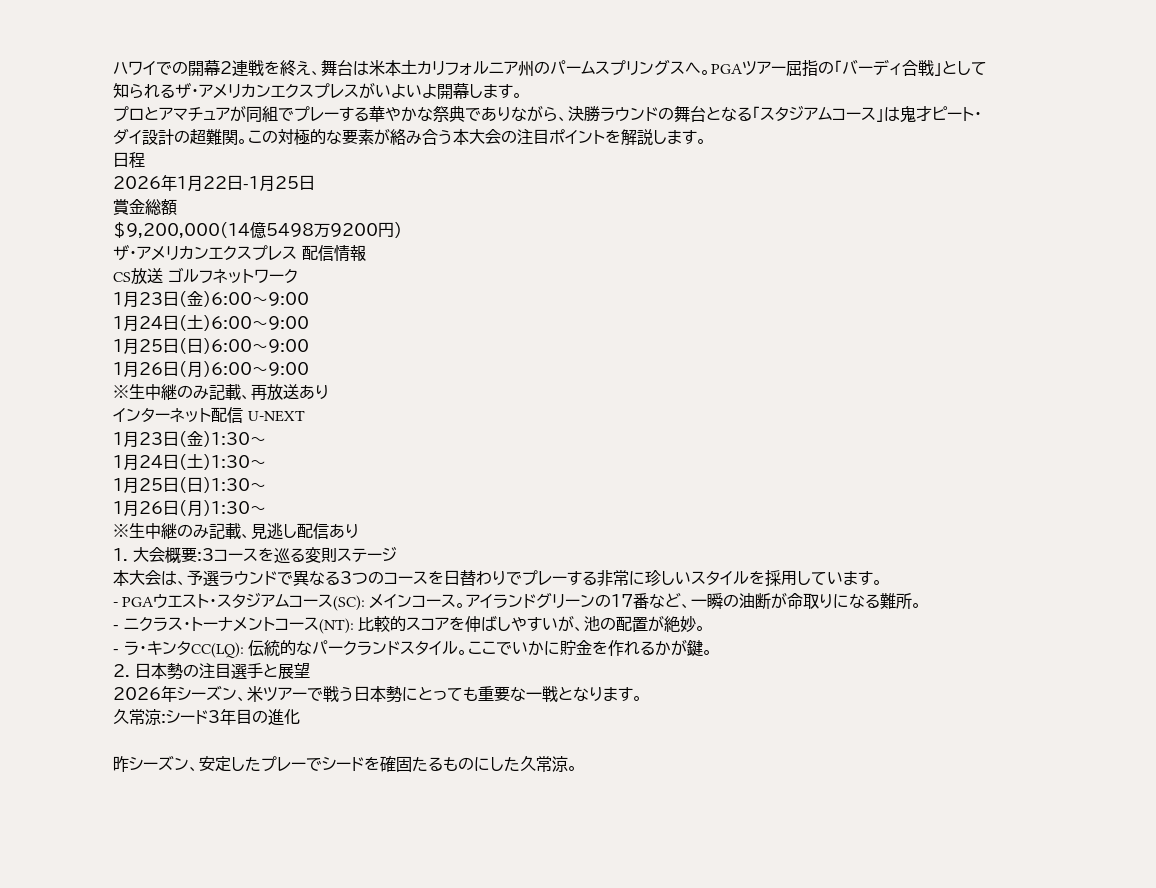ハワイでの開幕2連戦を終え、舞台は米本土カリフォルニア州のパームスプリングスへ。PGAツアー屈指の「バーディ合戦」として知られるザ・アメリカンエクスプレスがいよいよ開幕します。
プロとアマチュアが同組でプレーする華やかな祭典でありながら、決勝ラウンドの舞台となる「スタジアムコース」は鬼才ピート・ダイ設計の超難関。この対極的な要素が絡み合う本大会の注目ポイントを解説します。
日程
2026年1月22日-1月25日
賞金総額
$9,200,000(14億5498万9200円)
ザ・アメリカンエクスプレス 配信情報
CS放送 ゴルフネットワーク
1月23日(金)6:00〜9:00
1月24日(土)6:00〜9:00
1月25日(日)6:00〜9:00
1月26日(月)6:00〜9:00
※生中継のみ記載、再放送あり
インターネット配信 U-NEXT
1月23日(金)1:30〜
1月24日(土)1:30〜
1月25日(日)1:30〜
1月26日(月)1:30〜
※生中継のみ記載、見逃し配信あり
1. 大会概要:3コースを巡る変則ステージ
本大会は、予選ラウンドで異なる3つのコースを日替わりでプレーする非常に珍しいスタイルを採用しています。
- PGAウエスト・スタジアムコース(SC): メインコース。アイランドグリーンの17番など、一瞬の油断が命取りになる難所。
- ニクラス・トーナメントコース(NT): 比較的スコアを伸ばしやすいが、池の配置が絶妙。
- ラ・キンタCC(LQ): 伝統的なパークランドスタイル。ここでいかに貯金を作れるかが鍵。
2. 日本勢の注目選手と展望
2026年シーズン、米ツアーで戦う日本勢にとっても重要な一戦となります。
久常涼:シード3年目の進化

昨シーズン、安定したプレーでシードを確固たるものにした久常涼。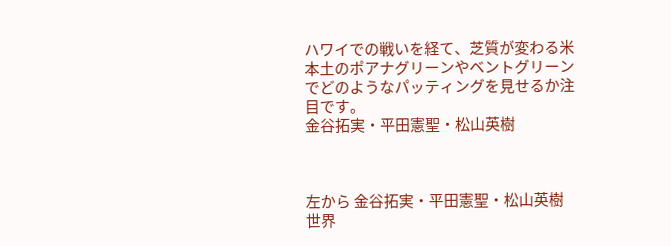ハワイでの戦いを経て、芝質が変わる米本土のポアナグリーンやベントグリーンでどのようなパッティングを見せるか注目です。
金谷拓実・平田憲聖・松山英樹



左から 金谷拓実・平田憲聖・松山英樹
世界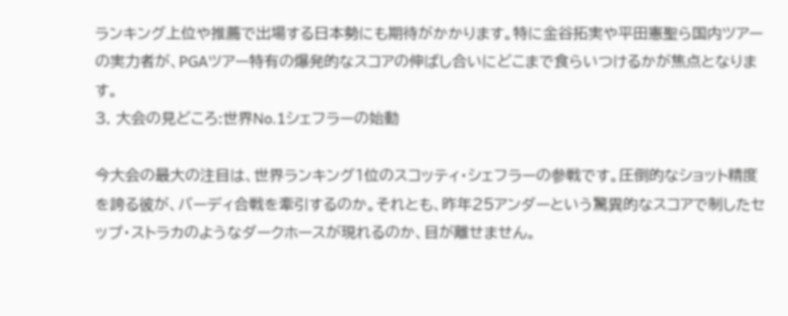ランキング上位や推薦で出場する日本勢にも期待がかかります。特に金谷拓実や平田憲聖ら国内ツアーの実力者が、PGAツアー特有の爆発的なスコアの伸ばし合いにどこまで食らいつけるかが焦点となります。
3. 大会の見どころ:世界No.1シェフラーの始動

今大会の最大の注目は、世界ランキング1位のスコッティ・シェフラーの参戦です。圧倒的なショット精度を誇る彼が、バーディ合戦を牽引するのか。それとも、昨年25アンダーという驚異的なスコアで制したセップ・ストラカのようなダークホースが現れるのか、目が離せません。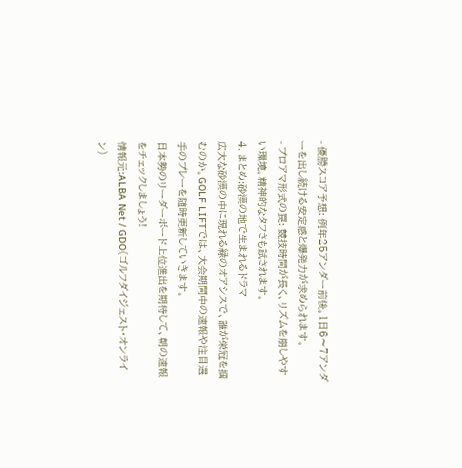- 優勝スコア予想: 例年25アンダー前後。1日6〜7アンダーを出し続ける安定感と爆発力が求められます。
- プロアマ形式の罠: 競技時間が長く、リズムを崩しやすい環境。精神的なタフさも試されます。
4. まとめ:砂漠の地で生まれるドラマ
広大な砂漠の中に現れる緑のオアシスで、誰が栄冠を掴むのか。GOLF LIFTでは、大会期間中の速報や注目選手のプレーを随時更新していきます。
日本勢のリーダーボード上位進出を期待して、朝の速報をチェックしましょう!
情報元:ALBA Net / GDO(ゴルフダイジェスト・オンライン)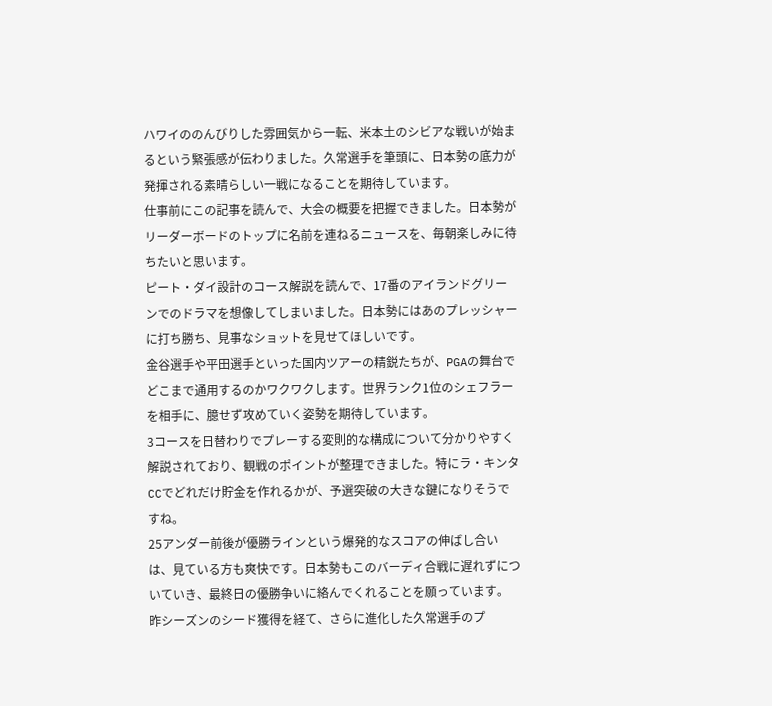ハワイののんびりした雰囲気から一転、米本土のシビアな戦いが始まるという緊張感が伝わりました。久常選手を筆頭に、日本勢の底力が発揮される素晴らしい一戦になることを期待しています。
仕事前にこの記事を読んで、大会の概要を把握できました。日本勢がリーダーボードのトップに名前を連ねるニュースを、毎朝楽しみに待ちたいと思います。
ピート・ダイ設計のコース解説を読んで、17番のアイランドグリーンでのドラマを想像してしまいました。日本勢にはあのプレッシャーに打ち勝ち、見事なショットを見せてほしいです。
金谷選手や平田選手といった国内ツアーの精鋭たちが、PGAの舞台でどこまで通用するのかワクワクします。世界ランク1位のシェフラーを相手に、臆せず攻めていく姿勢を期待しています。
3コースを日替わりでプレーする変則的な構成について分かりやすく解説されており、観戦のポイントが整理できました。特にラ・キンタCCでどれだけ貯金を作れるかが、予選突破の大きな鍵になりそうですね。
25アンダー前後が優勝ラインという爆発的なスコアの伸ばし合いは、見ている方も爽快です。日本勢もこのバーディ合戦に遅れずについていき、最終日の優勝争いに絡んでくれることを願っています。
昨シーズンのシード獲得を経て、さらに進化した久常選手のプ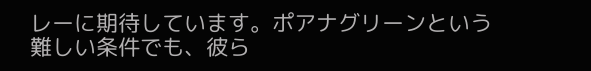レーに期待しています。ポアナグリーンという難しい条件でも、彼ら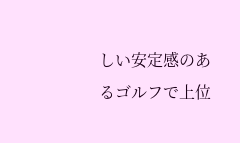しい安定感のあるゴルフで上位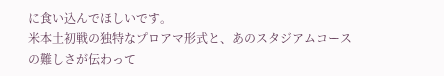に食い込んでほしいです。
米本土初戦の独特なプロアマ形式と、あのスタジアムコースの難しさが伝わって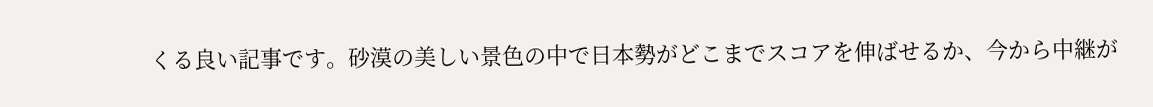くる良い記事です。砂漠の美しい景色の中で日本勢がどこまでスコアを伸ばせるか、今から中継が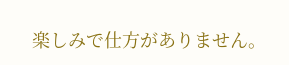楽しみで仕方がありません。